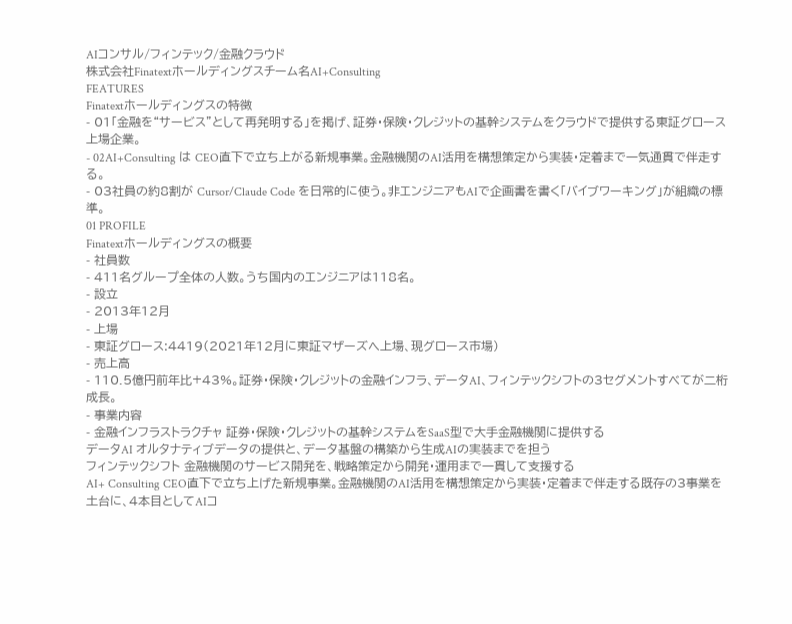AIコンサル/フィンテック/金融クラウド
株式会社Finatextホールディングスチーム名AI+Consulting
FEATURES
Finatextホールディングスの特徴
- 01「金融を“サービス”として再発明する」を掲げ、証券・保険・クレジットの基幹システムをクラウドで提供する東証グロース上場企業。
- 02AI+Consulting は CEO直下で立ち上がる新規事業。金融機関のAI活用を構想策定から実装・定着まで一気通貫で伴走する。
- 03社員の約8割が Cursor/Claude Code を日常的に使う。非エンジニアもAIで企画書を書く「バイブワーキング」が組織の標準。
01 PROFILE
Finatextホールディングスの概要
- 社員数
- 411名グループ全体の人数。うち国内のエンジニアは118名。
- 設立
- 2013年12月
- 上場
- 東証グロース:4419(2021年12月に東証マザーズへ上場、現グロース市場)
- 売上高
- 110.5億円前年比+43%。証券・保険・クレジットの金融インフラ、データAI、フィンテックシフトの3セグメントすべてが二桁成長。
- 事業内容
- 金融インフラストラクチャ 証券・保険・クレジットの基幹システムをSaaS型で大手金融機関に提供する
データAI オルタナティブデータの提供と、データ基盤の構築から生成AIの実装までを担う
フィンテックシフト 金融機関のサービス開発を、戦略策定から開発・運用まで一貫して支援する
AI+ Consulting CEO直下で立ち上げた新規事業。金融機関のAI活用を構想策定から実装・定着まで伴走する既存の3事業を土台に、4本目としてAIコ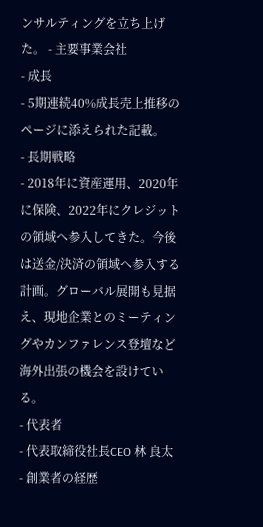ンサルティングを立ち上げた。 - 主要事業会社
- 成長
- 5期連続40%成長売上推移のページに添えられた記載。
- 長期戦略
- 2018年に資産運用、2020年に保険、2022年にクレジットの領域へ参入してきた。今後は送金/決済の領域へ参入する計画。グローバル展開も見据え、現地企業とのミーティングやカンファレンス登壇など海外出張の機会を設けている。
- 代表者
- 代表取締役社長CEO 林 良太
- 創業者の経歴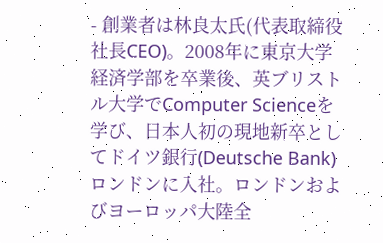- 創業者は林良太氏(代表取締役社長CEO)。2008年に東京大学経済学部を卒業後、英ブリストル大学でComputer Scienceを学び、日本人初の現地新卒としてドイツ銀行(Deutsche Bank)ロンドンに入社。ロンドンおよびヨーロッパ大陸全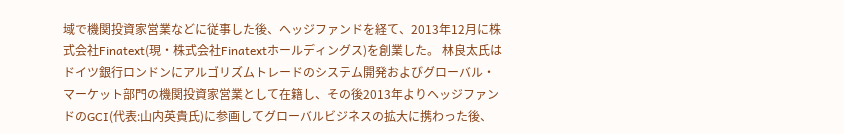域で機関投資家営業などに従事した後、ヘッジファンドを経て、2013年12月に株式会社Finatext(現・株式会社Finatextホールディングス)を創業した。 林良太氏はドイツ銀行ロンドンにアルゴリズムトレードのシステム開発およびグローバル・マーケット部門の機関投資家営業として在籍し、その後2013年よりヘッジファンドのGCI(代表:山内英貴氏)に参画してグローバルビジネスの拡大に携わった後、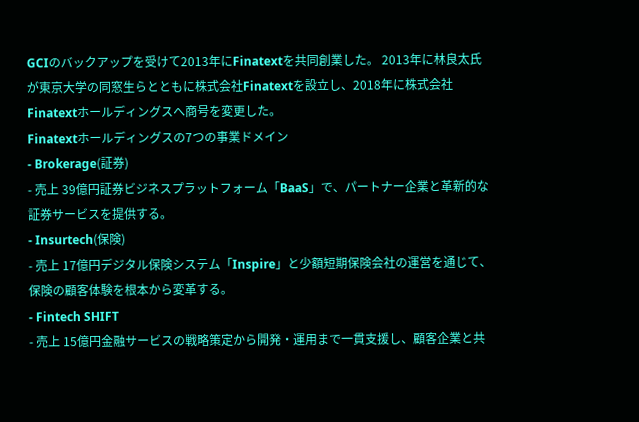GCIのバックアップを受けて2013年にFinatextを共同創業した。 2013年に林良太氏が東京大学の同窓生らとともに株式会社Finatextを設立し、2018年に株式会社Finatextホールディングスへ商号を変更した。
Finatextホールディングスの7つの事業ドメイン
- Brokerage(証券)
- 売上 39億円証券ビジネスプラットフォーム「BaaS」で、パートナー企業と革新的な証券サービスを提供する。
- Insurtech(保険)
- 売上 17億円デジタル保険システム「Inspire」と少額短期保険会社の運営を通じて、保険の顧客体験を根本から変革する。
- Fintech SHIFT
- 売上 15億円金融サービスの戦略策定から開発・運用まで一貫支援し、顧客企業と共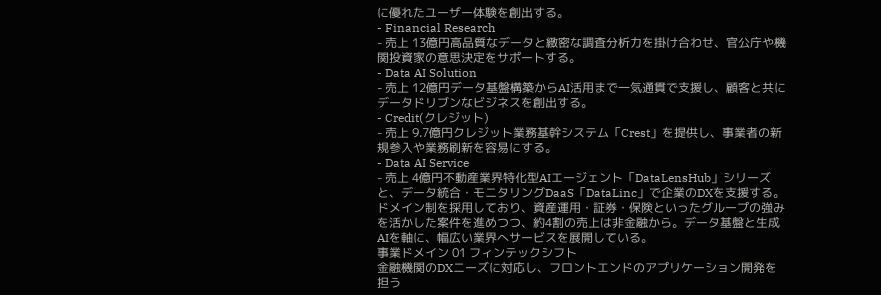に優れたユーザー体験を創出する。
- Financial Research
- 売上 13億円高品質なデータと緻密な調査分析力を掛け合わせ、官公庁や機関投資家の意思決定をサポートする。
- Data AI Solution
- 売上 12億円データ基盤構築からAI活用まで一気通貫で支援し、顧客と共にデータドリブンなビジネスを創出する。
- Credit(クレジット)
- 売上 9.7億円クレジット業務基幹システム「Crest」を提供し、事業者の新規参入や業務刷新を容易にする。
- Data AI Service
- 売上 4億円不動産業界特化型AIエージェント「DataLensHub」シリーズと、データ統合・モニタリングDaaS「DataLinc」で企業のDXを支援する。
ドメイン制を採用しており、資産運用・証券・保険といったグループの強みを活かした案件を進めつつ、約4割の売上は非金融から。データ基盤と生成AIを軸に、幅広い業界へサービスを展開している。
事業ドメイン 01 フィンテックシフト
金融機関のDXニーズに対応し、フロントエンドのアプリケーション開発を担う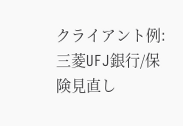クライアント例:三菱UFJ銀行/保険見直し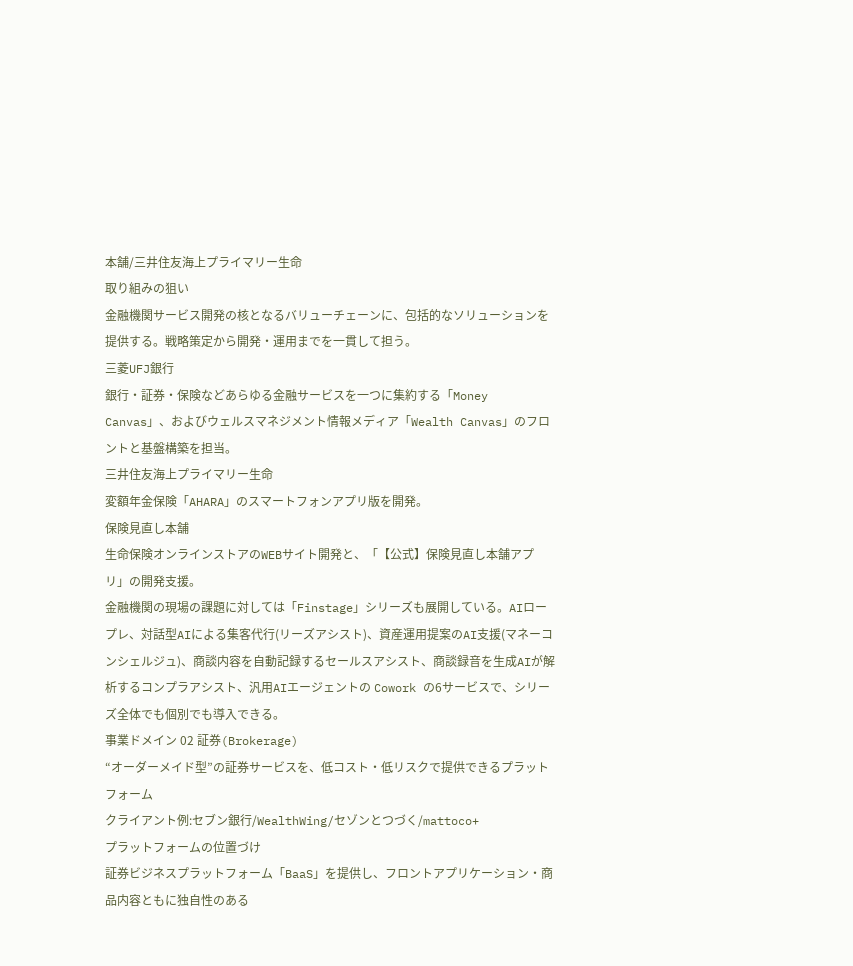本舗/三井住友海上プライマリー生命
取り組みの狙い
金融機関サービス開発の核となるバリューチェーンに、包括的なソリューションを提供する。戦略策定から開発・運用までを一貫して担う。
三菱UFJ銀行
銀行・証券・保険などあらゆる金融サービスを一つに集約する「Money Canvas」、およびウェルスマネジメント情報メディア「Wealth Canvas」のフロントと基盤構築を担当。
三井住友海上プライマリー生命
変額年金保険「AHARA」のスマートフォンアプリ版を開発。
保険見直し本舗
生命保険オンラインストアのWEBサイト開発と、「【公式】保険見直し本舗アプリ」の開発支援。
金融機関の現場の課題に対しては「Finstage」シリーズも展開している。AIロープレ、対話型AIによる集客代行(リーズアシスト)、資産運用提案のAI支援(マネーコンシェルジュ)、商談内容を自動記録するセールスアシスト、商談録音を生成AIが解析するコンプラアシスト、汎用AIエージェントの Cowork の6サービスで、シリーズ全体でも個別でも導入できる。
事業ドメイン 02 証券(Brokerage)
“オーダーメイド型”の証券サービスを、低コスト・低リスクで提供できるプラットフォーム
クライアント例:セブン銀行/WealthWing/セゾンとつづく/mattoco+
プラットフォームの位置づけ
証券ビジネスプラットフォーム「BaaS」を提供し、フロントアプリケーション・商品内容ともに独自性のある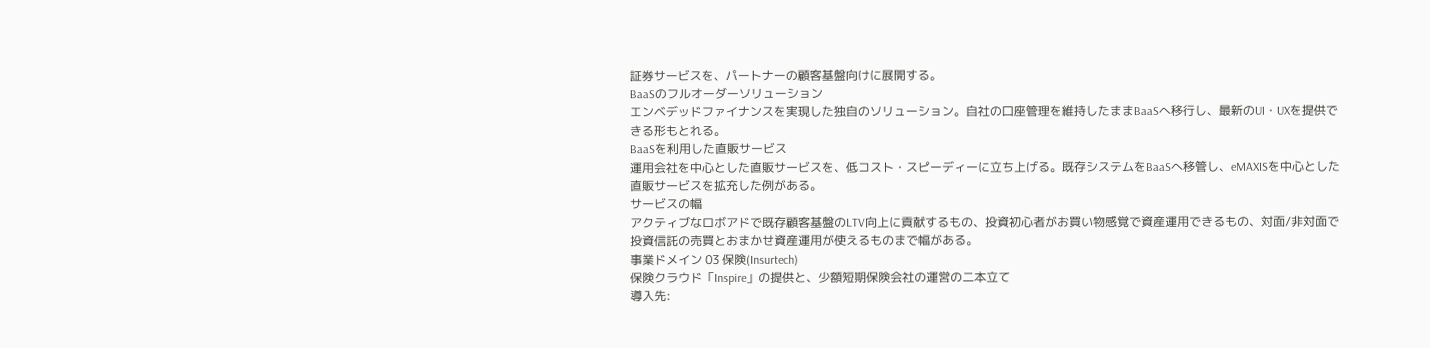証券サービスを、パートナーの顧客基盤向けに展開する。
BaaSのフルオーダーソリューション
エンベデッドファイナンスを実現した独自のソリューション。自社の口座管理を維持したままBaaSへ移行し、最新のUI・UXを提供できる形もとれる。
BaaSを利用した直販サービス
運用会社を中心とした直販サービスを、低コスト・スピーディーに立ち上げる。既存システムをBaaSへ移管し、eMAXISを中心とした直販サービスを拡充した例がある。
サービスの幅
アクティブなロボアドで既存顧客基盤のLTV向上に貢献するもの、投資初心者がお買い物感覚で資産運用できるもの、対面/非対面で投資信託の売買とおまかせ資産運用が使えるものまで幅がある。
事業ドメイン 03 保険(Insurtech)
保険クラウド「Inspire」の提供と、少額短期保険会社の運営の二本立て
導入先: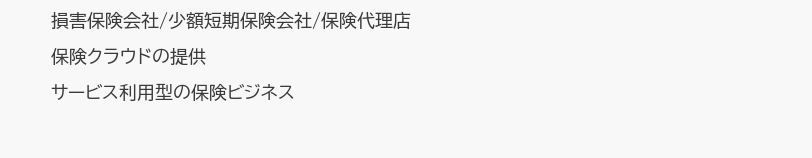損害保険会社/少額短期保険会社/保険代理店
保険クラウドの提供
サービス利用型の保険ビジネス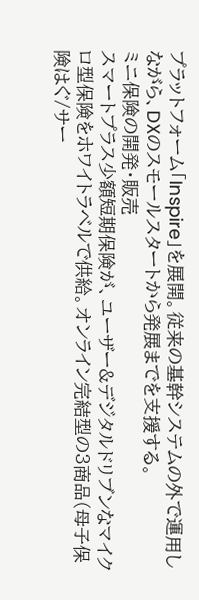プラットフォーム「Inspire」を展開。従来の基幹システムの外で運用しながら、DXのスモールスタートから発展までを支援する。
ミニ保険の開発・販売
スマートプラス少額短期保険が、ユーザー&デジタルドリブンなマイクロ型保険をホワイトラベルで供給。オンライン完結型の3商品(母子保険はぐ/サー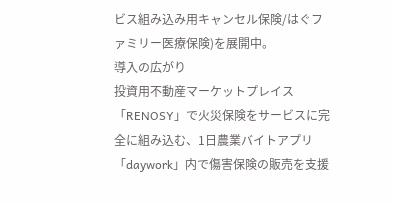ビス組み込み用キャンセル保険/はぐファミリー医療保険)を展開中。
導入の広がり
投資用不動産マーケットプレイス「RENOSY」で火災保険をサービスに完全に組み込む、1日農業バイトアプリ「daywork」内で傷害保険の販売を支援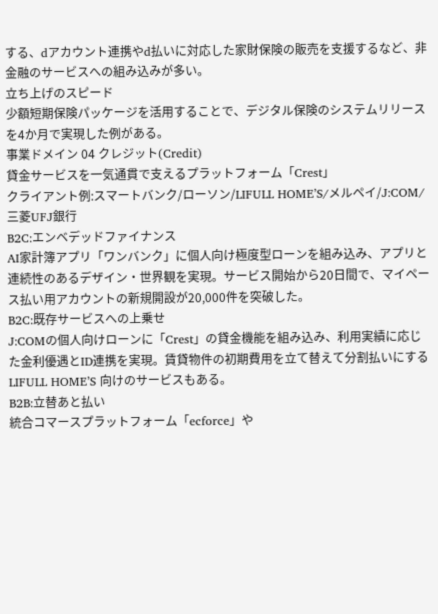する、dアカウント連携やd払いに対応した家財保険の販売を支援するなど、非金融のサービスへの組み込みが多い。
立ち上げのスピード
少額短期保険パッケージを活用することで、デジタル保険のシステムリリースを4か月で実現した例がある。
事業ドメイン 04 クレジット(Credit)
貸金サービスを一気通貫で支えるプラットフォーム「Crest」
クライアント例:スマートバンク/ローソン/LIFULL HOME’S/メルペイ/J:COM/三菱UFJ銀行
B2C:エンベデッドファイナンス
AI家計簿アプリ「ワンバンク」に個人向け極度型ローンを組み込み、アプリと連続性のあるデザイン・世界観を実現。サービス開始から20日間で、マイペース払い用アカウントの新規開設が20,000件を突破した。
B2C:既存サービスへの上乗せ
J:COMの個人向けローンに「Crest」の貸金機能を組み込み、利用実績に応じた金利優遇とID連携を実現。賃貸物件の初期費用を立て替えて分割払いにする LIFULL HOME’S 向けのサービスもある。
B2B:立替あと払い
統合コマースプラットフォーム「ecforce」や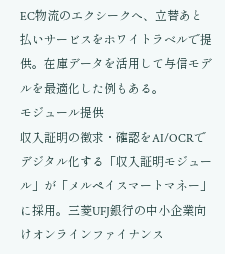EC物流のエクシークへ、立替あと払いサービスをホワイトラベルで提供。在庫データを活用して与信モデルを最適化した例もある。
モジュール提供
収入証明の徴求・確認をAI/OCRでデジタル化する「収入証明モジュール」が「メルペイスマートマネー」に採用。三菱UFJ銀行の中小企業向けオンラインファイナンス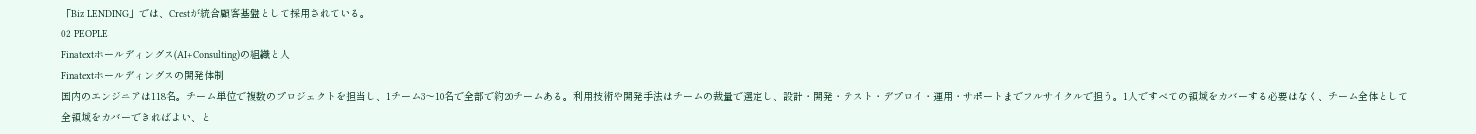「Biz LENDING」では、Crestが統合顧客基盤として採用されている。
02 PEOPLE
Finatextホールディングス(AI+Consulting)の組織と人
Finatextホールディングスの開発体制
国内のエンジニアは118名。チーム単位で複数のプロジェクトを担当し、1チーム3〜10名で全部で約20チームある。利用技術や開発手法はチームの裁量で選定し、設計・開発・テスト・デプロイ・運用・サポートまでフルサイクルで担う。1人ですべての領域をカバーする必要はなく、チーム全体として全領域をカバーできればよい、と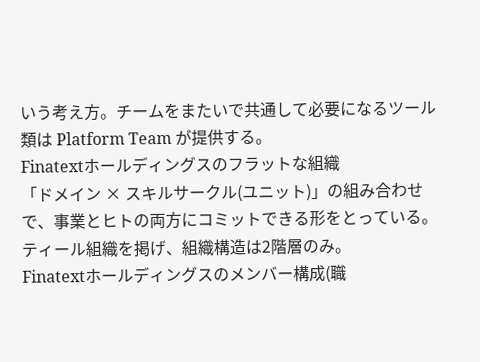いう考え方。チームをまたいで共通して必要になるツール類は Platform Team が提供する。
Finatextホールディングスのフラットな組織
「ドメイン × スキルサークル(ユニット)」の組み合わせで、事業とヒトの両方にコミットできる形をとっている。ティール組織を掲げ、組織構造は2階層のみ。
Finatextホールディングスのメンバー構成(職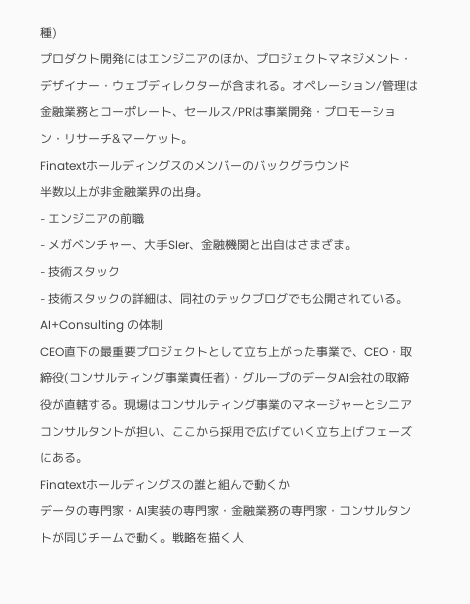種)
プロダクト開発にはエンジニアのほか、プロジェクトマネジメント・デザイナー・ウェブディレクターが含まれる。オペレーション/管理は金融業務とコーポレート、セールス/PRは事業開発・プロモーション・リサーチ&マーケット。
Finatextホールディングスのメンバーのバックグラウンド
半数以上が非金融業界の出身。
- エンジニアの前職
- メガベンチャー、大手SIer、金融機関と出自はさまざま。
- 技術スタック
- 技術スタックの詳細は、同社のテックブログでも公開されている。
AI+Consulting の体制
CEO直下の最重要プロジェクトとして立ち上がった事業で、CEO・取締役(コンサルティング事業責任者)・グループのデータAI会社の取締役が直轄する。現場はコンサルティング事業のマネージャーとシニアコンサルタントが担い、ここから採用で広げていく立ち上げフェーズにある。
Finatextホールディングスの誰と組んで動くか
データの専門家・AI実装の専門家・金融業務の専門家・コンサルタントが同じチームで動く。戦略を描く人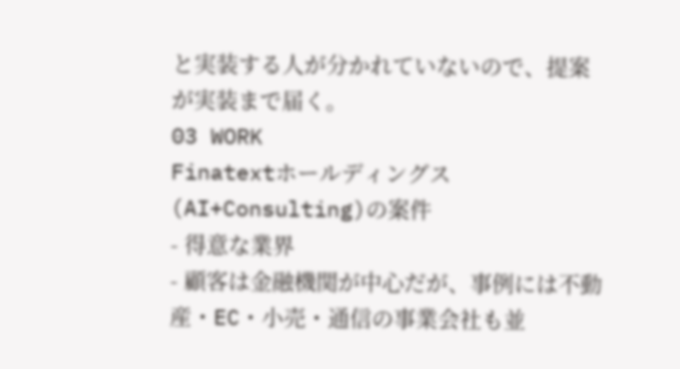と実装する人が分かれていないので、提案が実装まで届く。
03 WORK
Finatextホールディングス(AI+Consulting)の案件
- 得意な業界
- 顧客は金融機関が中心だが、事例には不動産・EC・小売・通信の事業会社も並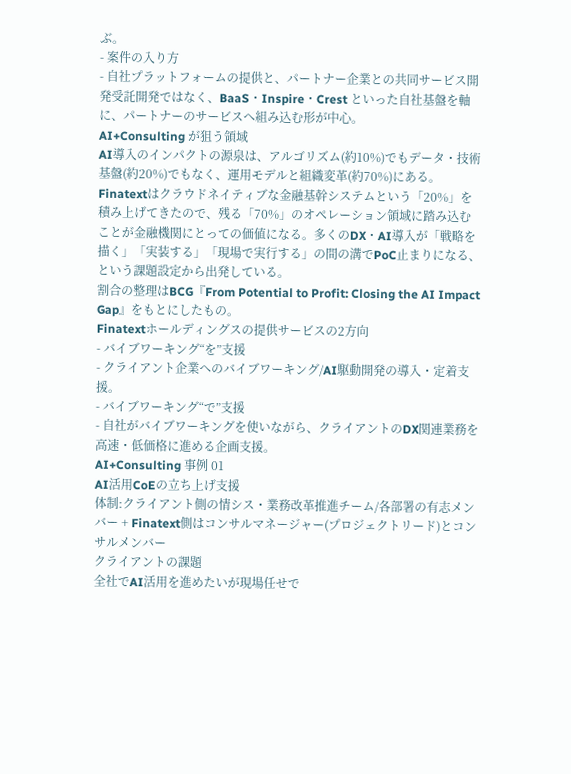ぶ。
- 案件の入り方
- 自社プラットフォームの提供と、パートナー企業との共同サービス開発受託開発ではなく、BaaS・Inspire・Crest といった自社基盤を軸に、パートナーのサービスへ組み込む形が中心。
AI+Consulting が狙う領域
AI導入のインパクトの源泉は、アルゴリズム(約10%)でもデータ・技術基盤(約20%)でもなく、運用モデルと組織変革(約70%)にある。Finatextはクラウドネイティブな金融基幹システムという「20%」を積み上げてきたので、残る「70%」のオペレーション領域に踏み込むことが金融機関にとっての価値になる。多くのDX・AI導入が「戦略を描く」「実装する」「現場で実行する」の間の溝でPoC止まりになる、という課題設定から出発している。
割合の整理はBCG『From Potential to Profit: Closing the AI Impact Gap』をもとにしたもの。
Finatextホールディングスの提供サービスの2方向
- バイブワーキング“を”支援
- クライアント企業へのバイブワーキング/AI駆動開発の導入・定着支援。
- バイブワーキング“で”支援
- 自社がバイブワーキングを使いながら、クライアントのDX関連業務を高速・低価格に進める企画支援。
AI+Consulting 事例 01
AI活用CoEの立ち上げ支援
体制:クライアント側の情シス・業務改革推進チーム/各部署の有志メンバー + Finatext側はコンサルマネージャー(プロジェクトリード)とコンサルメンバー
クライアントの課題
全社でAI活用を進めたいが現場任せで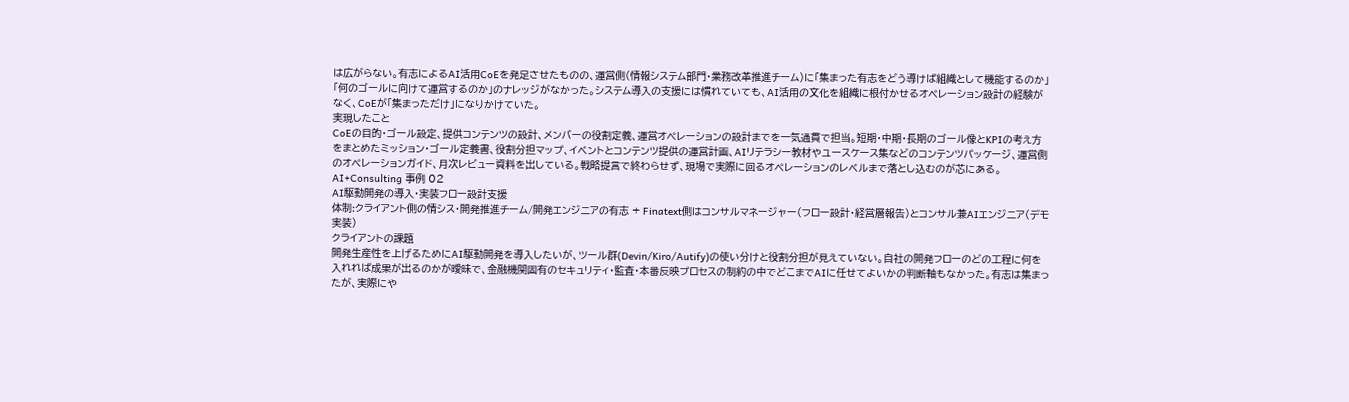は広がらない。有志によるAI活用CoEを発足させたものの、運営側(情報システム部門・業務改革推進チーム)に「集まった有志をどう導けば組織として機能するのか」「何のゴールに向けて運営するのか」のナレッジがなかった。システム導入の支援には慣れていても、AI活用の文化を組織に根付かせるオペレーション設計の経験がなく、CoEが「集まっただけ」になりかけていた。
実現したこと
CoEの目的・ゴール設定、提供コンテンツの設計、メンバーの役割定義、運営オペレーションの設計までを一気通貫で担当。短期・中期・長期のゴール像とKPIの考え方をまとめたミッション・ゴール定義書、役割分担マップ、イベントとコンテンツ提供の運営計画、AIリテラシー教材やユースケース集などのコンテンツパッケージ、運営側のオペレーションガイド、月次レビュー資料を出している。戦略提言で終わらせず、現場で実際に回るオペレーションのレベルまで落とし込むのが芯にある。
AI+Consulting 事例 02
AI駆動開発の導入・実装フロー設計支援
体制:クライアント側の情シス・開発推進チーム/開発エンジニアの有志 + Finatext側はコンサルマネージャー(フロー設計・経営層報告)とコンサル兼AIエンジニア(デモ実装)
クライアントの課題
開発生産性を上げるためにAI駆動開発を導入したいが、ツール群(Devin/Kiro/Autify)の使い分けと役割分担が見えていない。自社の開発フローのどの工程に何を入れれば成果が出るのかが曖昧で、金融機関固有のセキュリティ・監査・本番反映プロセスの制約の中でどこまでAIに任せてよいかの判断軸もなかった。有志は集まったが、実際にや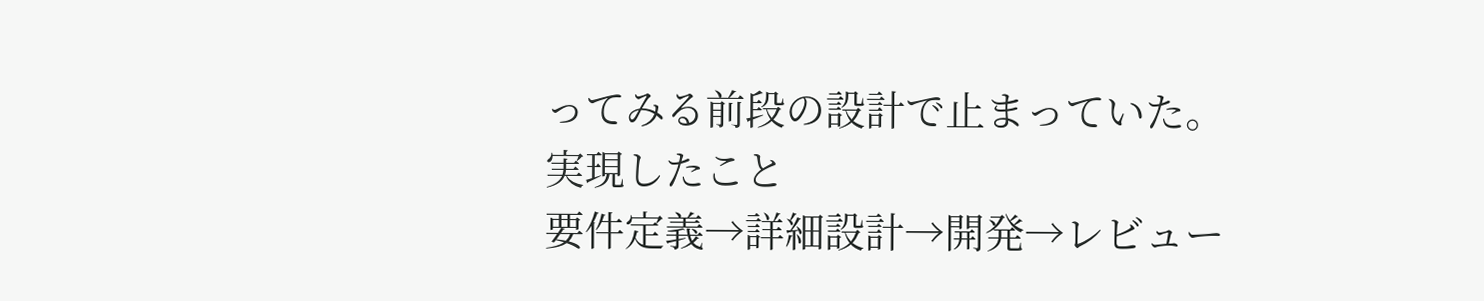ってみる前段の設計で止まっていた。
実現したこと
要件定義→詳細設計→開発→レビュー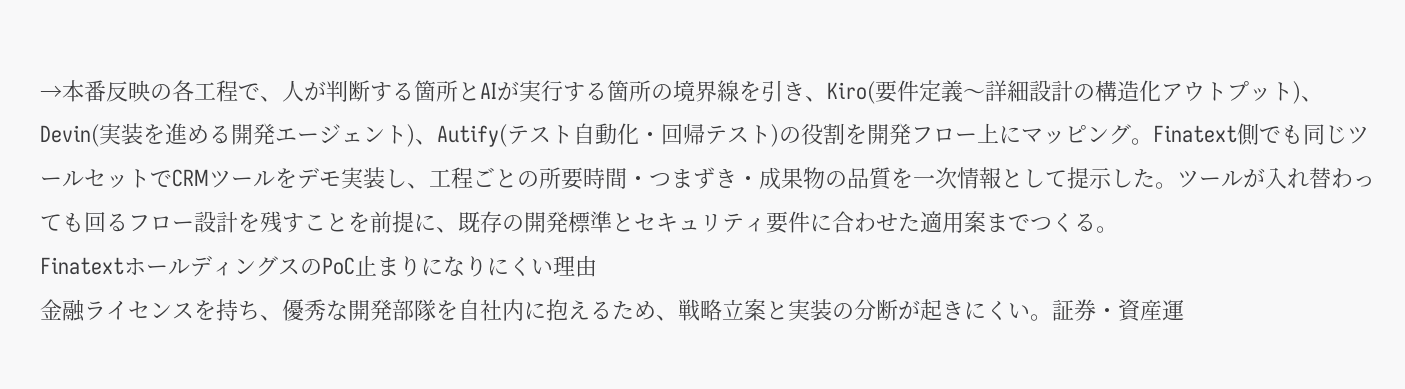→本番反映の各工程で、人が判断する箇所とAIが実行する箇所の境界線を引き、Kiro(要件定義〜詳細設計の構造化アウトプット)、Devin(実装を進める開発エージェント)、Autify(テスト自動化・回帰テスト)の役割を開発フロー上にマッピング。Finatext側でも同じツールセットでCRMツールをデモ実装し、工程ごとの所要時間・つまずき・成果物の品質を一次情報として提示した。ツールが入れ替わっても回るフロー設計を残すことを前提に、既存の開発標準とセキュリティ要件に合わせた適用案までつくる。
FinatextホールディングスのPoC止まりになりにくい理由
金融ライセンスを持ち、優秀な開発部隊を自社内に抱えるため、戦略立案と実装の分断が起きにくい。証券・資産運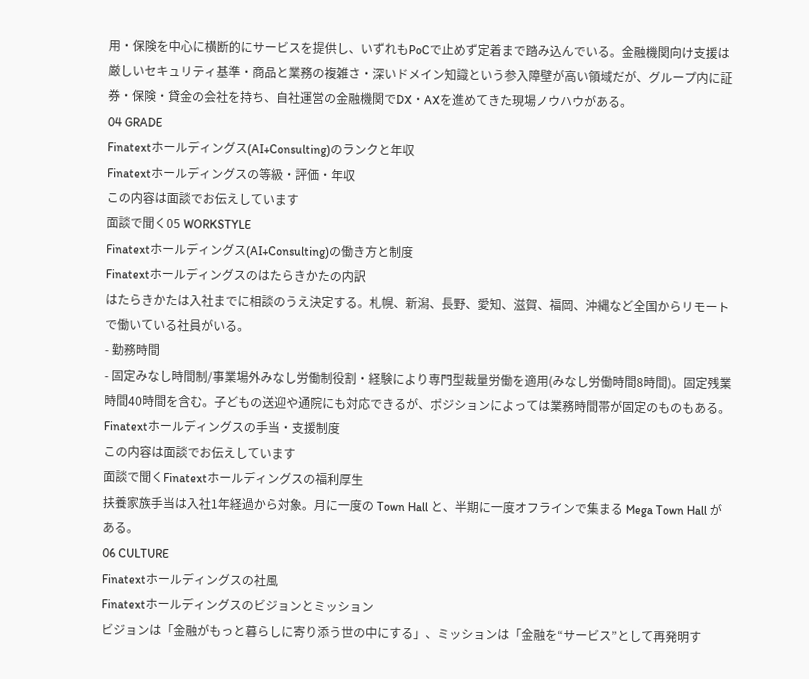用・保険を中心に横断的にサービスを提供し、いずれもPoCで止めず定着まで踏み込んでいる。金融機関向け支援は厳しいセキュリティ基準・商品と業務の複雑さ・深いドメイン知識という参入障壁が高い領域だが、グループ内に証券・保険・貸金の会社を持ち、自社運営の金融機関でDX・AXを進めてきた現場ノウハウがある。
04 GRADE
Finatextホールディングス(AI+Consulting)のランクと年収
Finatextホールディングスの等級・評価・年収
この内容は面談でお伝えしています
面談で聞く05 WORKSTYLE
Finatextホールディングス(AI+Consulting)の働き方と制度
Finatextホールディングスのはたらきかたの内訳
はたらきかたは入社までに相談のうえ決定する。札幌、新潟、長野、愛知、滋賀、福岡、沖縄など全国からリモートで働いている社員がいる。
- 勤務時間
- 固定みなし時間制/事業場外みなし労働制役割・経験により専門型裁量労働を適用(みなし労働時間8時間)。固定残業時間40時間を含む。子どもの送迎や通院にも対応できるが、ポジションによっては業務時間帯が固定のものもある。
Finatextホールディングスの手当・支援制度
この内容は面談でお伝えしています
面談で聞くFinatextホールディングスの福利厚生
扶養家族手当は入社1年経過から対象。月に一度の Town Hall と、半期に一度オフラインで集まる Mega Town Hall がある。
06 CULTURE
Finatextホールディングスの社風
Finatextホールディングスのビジョンとミッション
ビジョンは「金融がもっと暮らしに寄り添う世の中にする」、ミッションは「金融を“サービス”として再発明す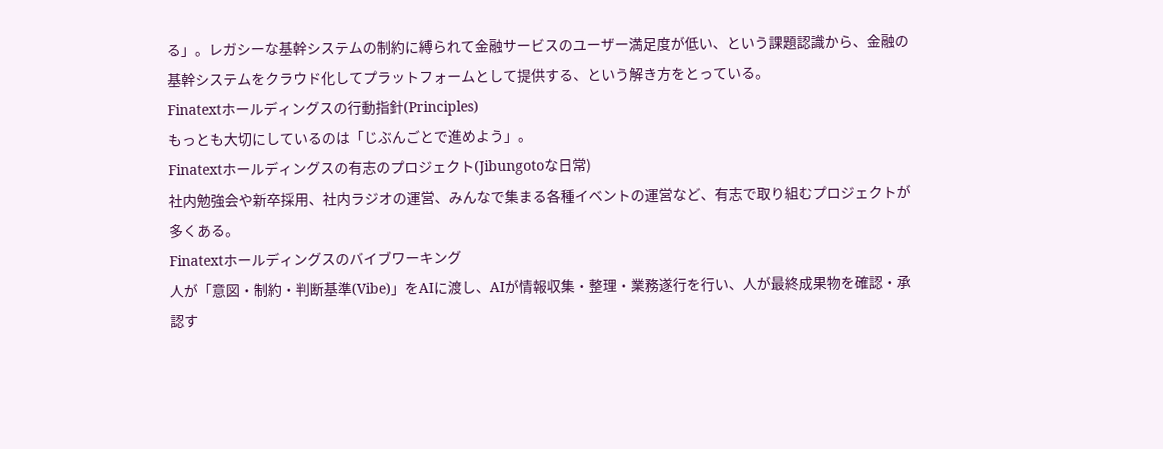る」。レガシーな基幹システムの制約に縛られて金融サービスのユーザー満足度が低い、という課題認識から、金融の基幹システムをクラウド化してプラットフォームとして提供する、という解き方をとっている。
Finatextホールディングスの行動指針(Principles)
もっとも大切にしているのは「じぶんごとで進めよう」。
Finatextホールディングスの有志のプロジェクト(Jibungotoな日常)
社内勉強会や新卒採用、社内ラジオの運営、みんなで集まる各種イベントの運営など、有志で取り組むプロジェクトが多くある。
Finatextホールディングスのバイブワーキング
人が「意図・制約・判断基準(Vibe)」をAIに渡し、AIが情報収集・整理・業務遂行を行い、人が最終成果物を確認・承認す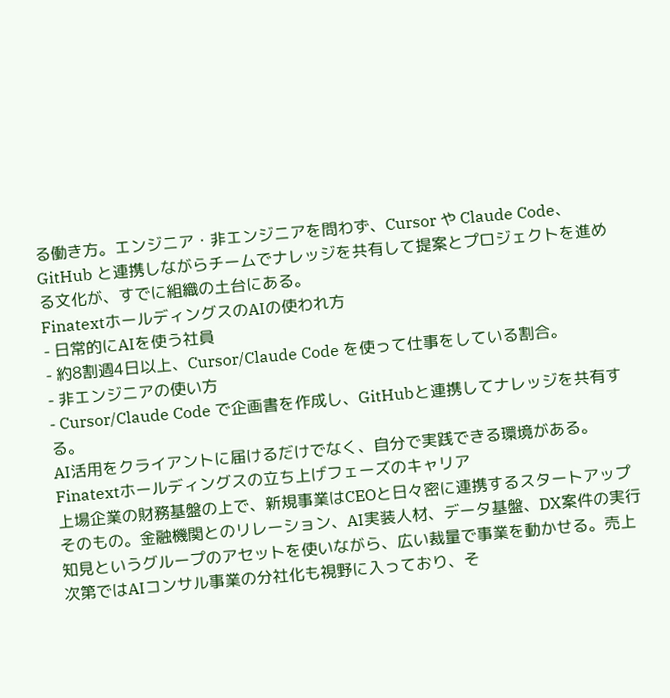る働き方。エンジニア・非エンジニアを問わず、Cursor や Claude Code、GitHub と連携しながらチームでナレッジを共有して提案とプロジェクトを進める文化が、すでに組織の土台にある。
FinatextホールディングスのAIの使われ方
- 日常的にAIを使う社員
- 約8割週4日以上、Cursor/Claude Code を使って仕事をしている割合。
- 非エンジニアの使い方
- Cursor/Claude Code で企画書を作成し、GitHubと連携してナレッジを共有する。
AI活用をクライアントに届けるだけでなく、自分で実践できる環境がある。
Finatextホールディングスの立ち上げフェーズのキャリア
上場企業の財務基盤の上で、新規事業はCEOと日々密に連携するスタートアップそのもの。金融機関とのリレーション、AI実装人材、データ基盤、DX案件の実行知見というグループのアセットを使いながら、広い裁量で事業を動かせる。売上次第ではAIコンサル事業の分社化も視野に入っており、そ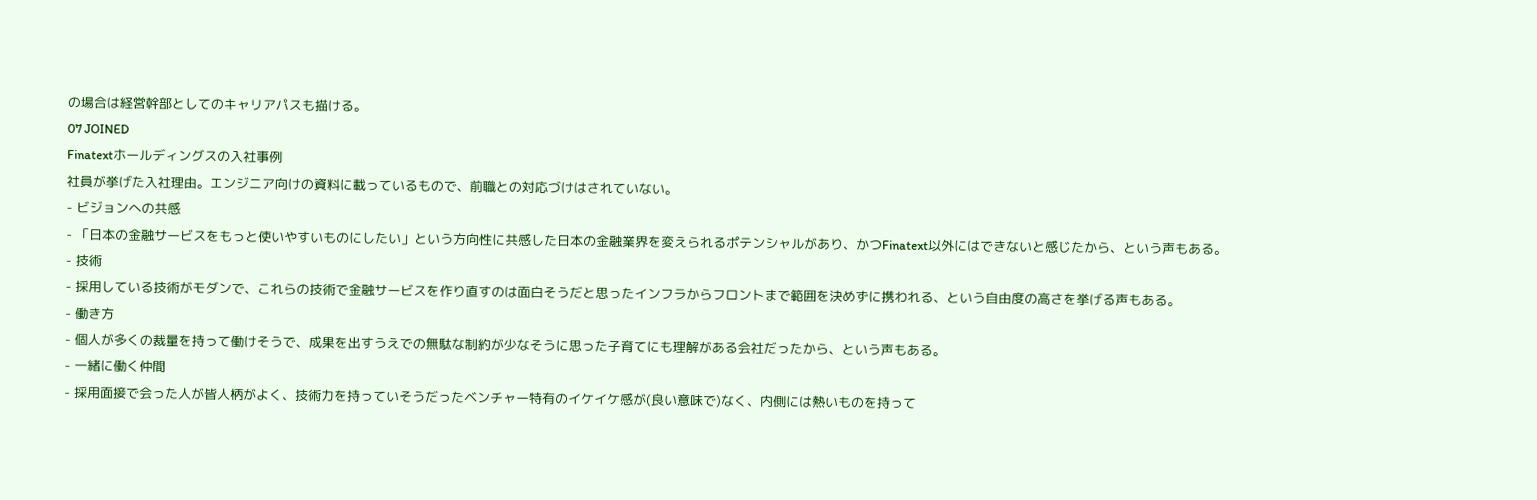の場合は経営幹部としてのキャリアパスも描ける。
07 JOINED
Finatextホールディングスの入社事例
社員が挙げた入社理由。エンジニア向けの資料に載っているもので、前職との対応づけはされていない。
- ビジョンへの共感
- 「日本の金融サービスをもっと使いやすいものにしたい」という方向性に共感した日本の金融業界を変えられるポテンシャルがあり、かつFinatext以外にはできないと感じたから、という声もある。
- 技術
- 採用している技術がモダンで、これらの技術で金融サービスを作り直すのは面白そうだと思ったインフラからフロントまで範囲を決めずに携われる、という自由度の高さを挙げる声もある。
- 働き方
- 個人が多くの裁量を持って働けそうで、成果を出すうえでの無駄な制約が少なそうに思った子育てにも理解がある会社だったから、という声もある。
- 一緒に働く仲間
- 採用面接で会った人が皆人柄がよく、技術力を持っていそうだったベンチャー特有のイケイケ感が(良い意味で)なく、内側には熱いものを持って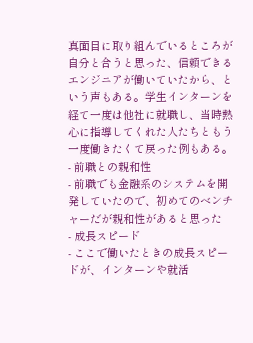真面目に取り組んでいるところが自分と合うと思った、信頼できるエンジニアが働いていたから、という声もある。学生インターンを経て一度は他社に就職し、当時熱心に指導してくれた人たちともう一度働きたくて戻った例もある。
- 前職との親和性
- 前職でも金融系のシステムを開発していたので、初めてのベンチャーだが親和性があると思った
- 成長スピード
- ここで働いたときの成長スピードが、インターンや就活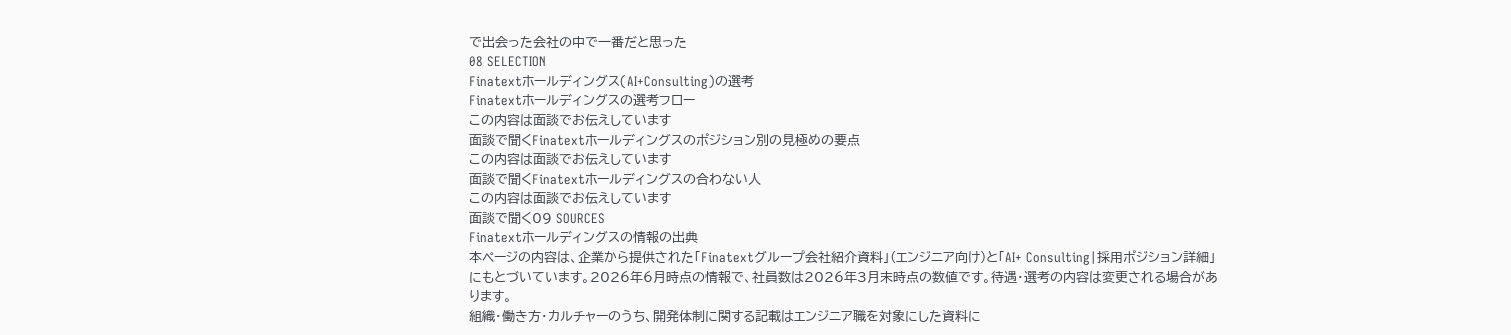で出会った会社の中で一番だと思った
08 SELECTION
Finatextホールディングス(AI+Consulting)の選考
Finatextホールディングスの選考フロー
この内容は面談でお伝えしています
面談で聞くFinatextホールディングスのポジション別の見極めの要点
この内容は面談でお伝えしています
面談で聞くFinatextホールディングスの合わない人
この内容は面談でお伝えしています
面談で聞く09 SOURCES
Finatextホールディングスの情報の出典
本ページの内容は、企業から提供された「Finatextグループ会社紹介資料」(エンジニア向け)と「AI+ Consulting|採用ポジション詳細」にもとづいています。2026年6月時点の情報で、社員数は2026年3月末時点の数値です。待遇・選考の内容は変更される場合があります。
組織・働き方・カルチャーのうち、開発体制に関する記載はエンジニア職を対象にした資料に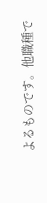よるものです。他職種で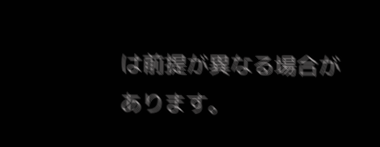は前提が異なる場合があります。